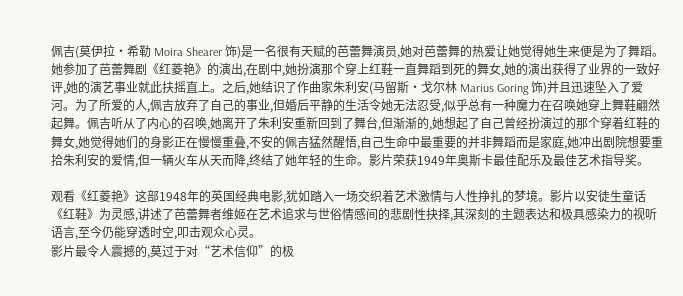佩吉(莫伊拉·希勒 Moira Shearer 饰)是一名很有天赋的芭蕾舞演员,她对芭蕾舞的热爱让她觉得她生来便是为了舞蹈。她参加了芭蕾舞剧《红菱艳》的演出,在剧中,她扮演那个穿上红鞋一直舞蹈到死的舞女,她的演出获得了业界的一致好评,她的演艺事业就此扶摇直上。之后,她结识了作曲家朱利安(马留斯·戈尔林 Marius Goring 饰)并且迅速坠入了爱河。为了所爱的人,佩吉放弃了自己的事业,但婚后平静的生活令她无法忍受,似乎总有一种魔力在召唤她穿上舞鞋翩然起舞。佩吉听从了内心的召唤,她离开了朱利安重新回到了舞台,但渐渐的,她想起了自己曾经扮演过的那个穿着红鞋的舞女,她觉得她们的身影正在慢慢重叠,不安的佩吉猛然醒悟,自己生命中最重要的并非舞蹈而是家庭,她冲出剧院想要重拾朱利安的爱情,但一辆火车从天而降,终结了她年轻的生命。影片荣获1949年奥斯卡最佳配乐及最佳艺术指导奖。

观看《红菱艳》这部1948年的英国经典电影,犹如踏入一场交织着艺术激情与人性挣扎的梦境。影片以安徒生童话《红鞋》为灵感,讲述了芭蕾舞者维姬在艺术追求与世俗情感间的悲剧性抉择,其深刻的主题表达和极具感染力的视听语言,至今仍能穿透时空,叩击观众心灵。
影片最令人震撼的,莫过于对“艺术信仰”的极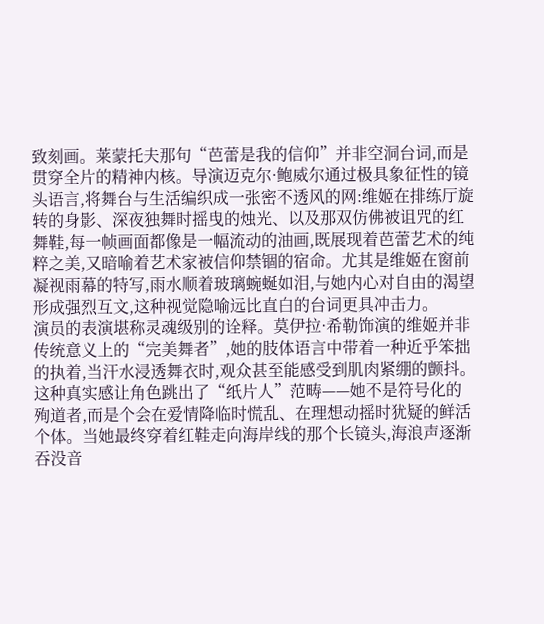致刻画。莱蒙托夫那句“芭蕾是我的信仰”并非空洞台词,而是贯穿全片的精神内核。导演迈克尔·鲍威尔通过极具象征性的镜头语言,将舞台与生活编织成一张密不透风的网:维姬在排练厅旋转的身影、深夜独舞时摇曳的烛光、以及那双仿佛被诅咒的红舞鞋,每一帧画面都像是一幅流动的油画,既展现着芭蕾艺术的纯粹之美,又暗喻着艺术家被信仰禁锢的宿命。尤其是维姬在窗前凝视雨幕的特写,雨水顺着玻璃蜿蜒如泪,与她内心对自由的渴望形成强烈互文,这种视觉隐喻远比直白的台词更具冲击力。
演员的表演堪称灵魂级别的诠释。莫伊拉·希勒饰演的维姬并非传统意义上的“完美舞者”,她的肢体语言中带着一种近乎笨拙的执着,当汗水浸透舞衣时,观众甚至能感受到肌肉紧绷的颤抖。这种真实感让角色跳出了“纸片人”范畴——她不是符号化的殉道者,而是个会在爱情降临时慌乱、在理想动摇时犹疑的鲜活个体。当她最终穿着红鞋走向海岸线的那个长镜头,海浪声逐渐吞没音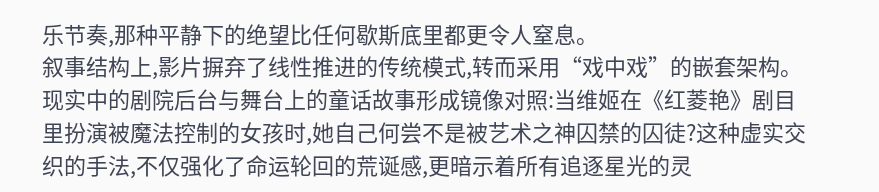乐节奏,那种平静下的绝望比任何歇斯底里都更令人窒息。
叙事结构上,影片摒弃了线性推进的传统模式,转而采用“戏中戏”的嵌套架构。现实中的剧院后台与舞台上的童话故事形成镜像对照:当维姬在《红菱艳》剧目里扮演被魔法控制的女孩时,她自己何尝不是被艺术之神囚禁的囚徒?这种虚实交织的手法,不仅强化了命运轮回的荒诞感,更暗示着所有追逐星光的灵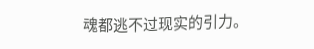魂都逃不过现实的引力。